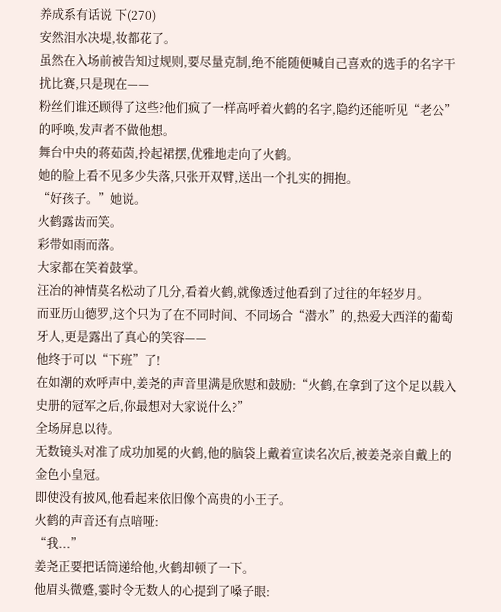养成系有话说 下(270)
安然泪水决堤,妆都花了。
虽然在入场前被告知过规则,要尽量克制,绝不能随便喊自己喜欢的选手的名字干扰比赛,只是现在——
粉丝们谁还顾得了这些?他们疯了一样高呼着火鹤的名字,隐约还能听见“老公”的呼唤,发声者不做他想。
舞台中央的蒋茹茵,拎起裙摆,优雅地走向了火鹤。
她的脸上看不见多少失落,只张开双臂,送出一个扎实的拥抱。
“好孩子。”她说。
火鹤露齿而笑。
彩带如雨而落。
大家都在笑着鼓掌。
汪冶的神情莫名松动了几分,看着火鹤,就像透过他看到了过往的年轻岁月。
而亚历山德罗,这个只为了在不同时间、不同场合“潜水”的,热爱大西洋的葡萄牙人,更是露出了真心的笑容——
他终于可以“下班”了!
在如潮的欢呼声中,姜尧的声音里满是欣慰和鼓励:“火鹤,在拿到了这个足以载入史册的冠军之后,你最想对大家说什么?”
全场屏息以待。
无数镜头对准了成功加冕的火鹤,他的脑袋上戴着宣读名次后,被姜尧亲自戴上的金色小皇冠。
即使没有披风,他看起来依旧像个高贵的小王子。
火鹤的声音还有点喑哑:
“我...”
姜尧正要把话筒递给他,火鹤却顿了一下。
他眉头微蹙,霎时令无数人的心提到了嗓子眼: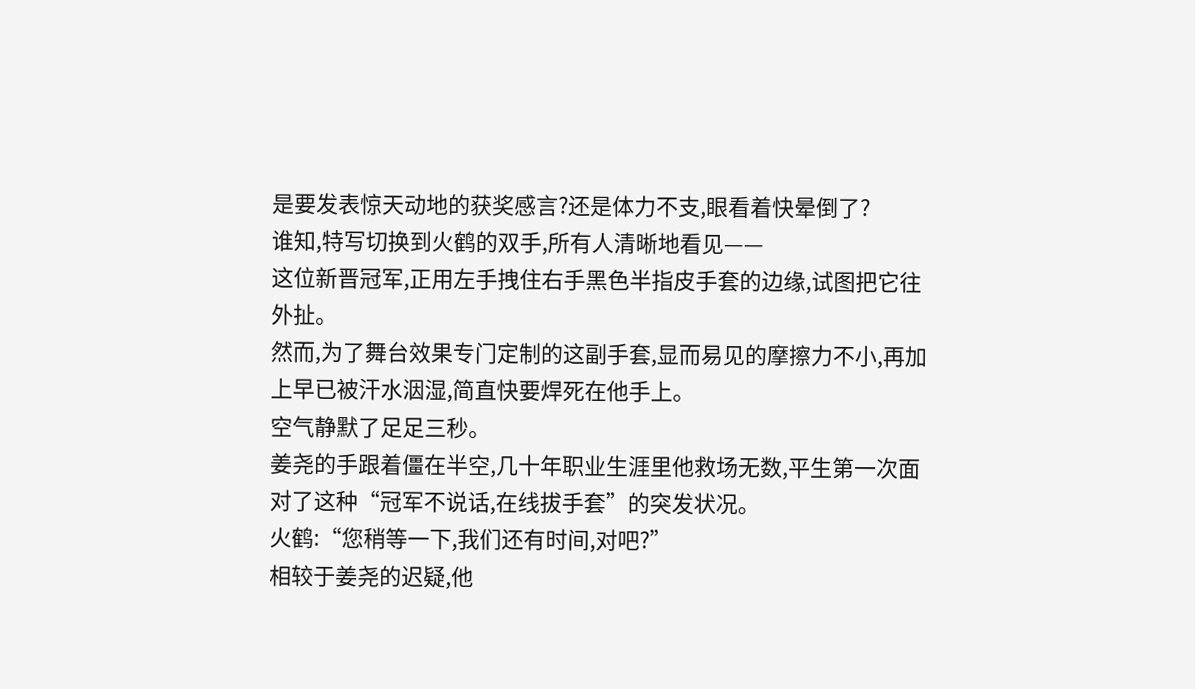是要发表惊天动地的获奖感言?还是体力不支,眼看着快晕倒了?
谁知,特写切换到火鹤的双手,所有人清晰地看见——
这位新晋冠军,正用左手拽住右手黑色半指皮手套的边缘,试图把它往外扯。
然而,为了舞台效果专门定制的这副手套,显而易见的摩擦力不小,再加上早已被汗水洇湿,简直快要焊死在他手上。
空气静默了足足三秒。
姜尧的手跟着僵在半空,几十年职业生涯里他救场无数,平生第一次面对了这种“冠军不说话,在线拔手套”的突发状况。
火鹤:“您稍等一下,我们还有时间,对吧?”
相较于姜尧的迟疑,他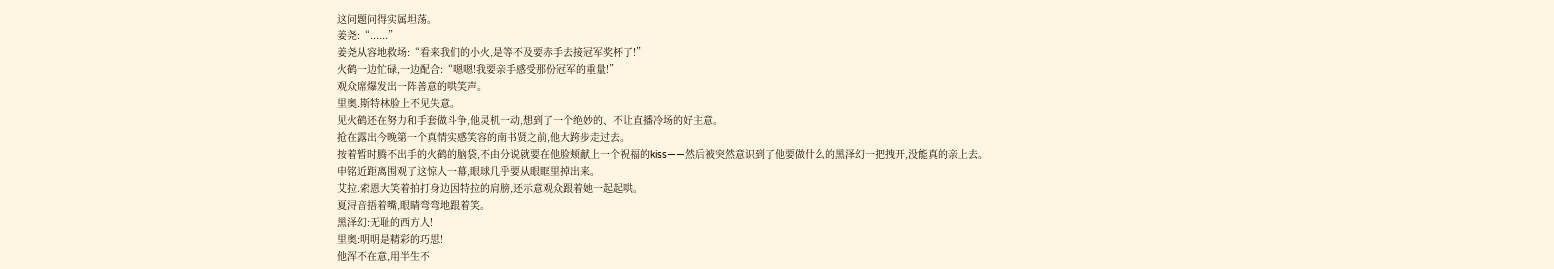这问题问得实属坦荡。
姜尧:“......”
姜尧从容地救场:“看来我们的小火,是等不及要赤手去接冠军奖杯了!”
火鹤一边忙碌,一边配合:“嗯嗯!我要亲手感受那份冠军的重量!”
观众席爆发出一阵善意的哄笑声。
里奥.斯特林脸上不见失意。
见火鹤还在努力和手套做斗争,他灵机一动,想到了一个绝妙的、不让直播冷场的好主意。
抢在露出今晚第一个真情实感笑容的南书贤之前,他大跨步走过去。
按着暂时腾不出手的火鹤的脑袋,不由分说就要在他脸颊献上一个祝福的kiss——然后被突然意识到了他要做什么的黑泽幻一把拽开,没能真的亲上去。
申铭近距离围观了这惊人一幕,眼球几乎要从眼眶里掉出来。
艾拉.索恩大笑着拍打身边因特拉的肩膀,还示意观众跟着她一起起哄。
夏浔音捂着嘴,眼睛弯弯地跟着笑。
黑泽幻:无耻的西方人!
里奥:明明是精彩的巧思!
他浑不在意,用半生不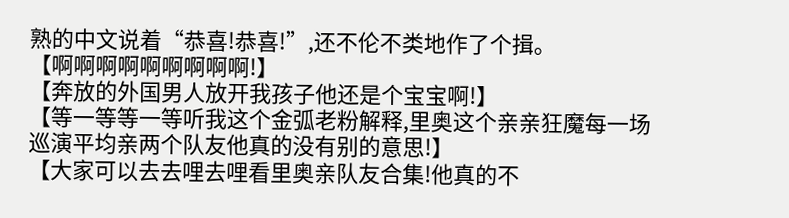熟的中文说着“恭喜!恭喜!”,还不伦不类地作了个揖。
【啊啊啊啊啊啊啊啊啊!】
【奔放的外国男人放开我孩子他还是个宝宝啊!】
【等一等等一等听我这个金弧老粉解释,里奥这个亲亲狂魔每一场巡演平均亲两个队友他真的没有别的意思!】
【大家可以去去哩去哩看里奥亲队友合集!他真的不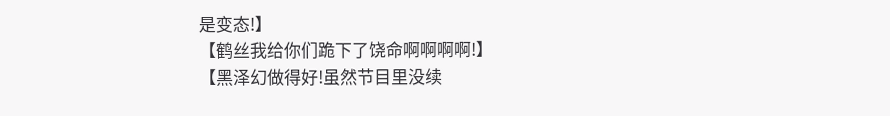是变态!】
【鹤丝我给你们跪下了饶命啊啊啊啊!】
【黑泽幻做得好!虽然节目里没续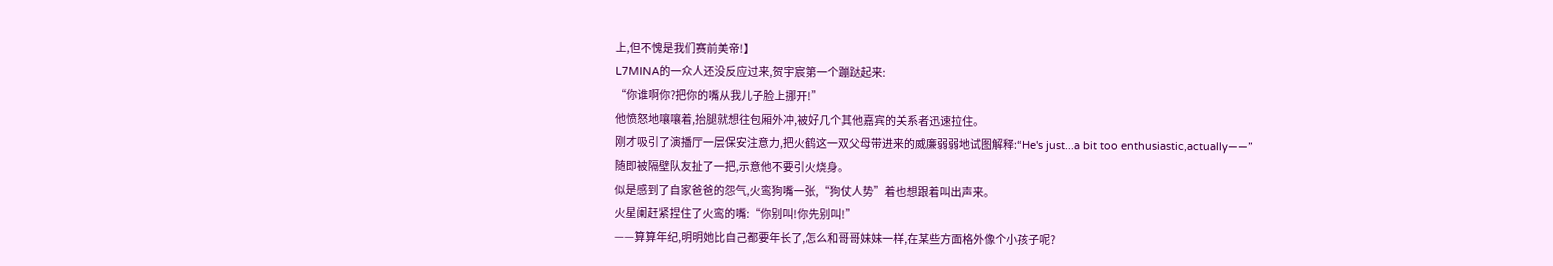上,但不愧是我们赛前美帝!】
L7MINA的一众人还没反应过来,贺宇宸第一个蹦跶起来:
“你谁啊你?把你的嘴从我儿子脸上挪开!”
他愤怒地嚷嚷着,抬腿就想往包厢外冲,被好几个其他嘉宾的关系者迅速拉住。
刚才吸引了演播厅一层保安注意力,把火鹤这一双父母带进来的威廉弱弱地试图解释:“He's just...a bit too enthusiastic,actually——”
随即被隔壁队友扯了一把,示意他不要引火烧身。
似是感到了自家爸爸的怨气,火鸾狗嘴一张,“狗仗人势”着也想跟着叫出声来。
火星阑赶紧捏住了火鸾的嘴:“你别叫!你先别叫!”
——算算年纪,明明她比自己都要年长了,怎么和哥哥妹妹一样,在某些方面格外像个小孩子呢?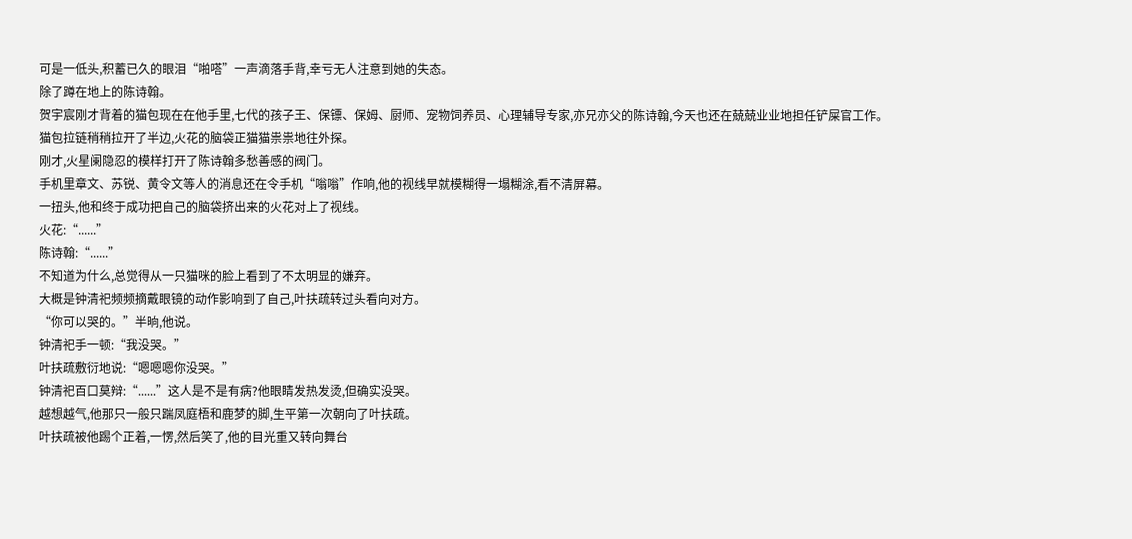可是一低头,积蓄已久的眼泪“啪嗒”一声滴落手背,幸亏无人注意到她的失态。
除了蹲在地上的陈诗翰。
贺宇宸刚才背着的猫包现在在他手里,七代的孩子王、保镖、保姆、厨师、宠物饲养员、心理辅导专家,亦兄亦父的陈诗翰,今天也还在兢兢业业地担任铲屎官工作。
猫包拉链稍稍拉开了半边,火花的脑袋正猫猫祟祟地往外探。
刚才,火星阑隐忍的模样打开了陈诗翰多愁善感的阀门。
手机里章文、苏锐、黄令文等人的消息还在令手机“嗡嗡”作响,他的视线早就模糊得一塌糊涂,看不清屏幕。
一扭头,他和终于成功把自己的脑袋挤出来的火花对上了视线。
火花:“......”
陈诗翰:“......”
不知道为什么,总觉得从一只猫咪的脸上看到了不太明显的嫌弃。
大概是钟清祀频频摘戴眼镜的动作影响到了自己,叶扶疏转过头看向对方。
“你可以哭的。”半晌,他说。
钟清祀手一顿:“我没哭。”
叶扶疏敷衍地说:“嗯嗯嗯你没哭。”
钟清祀百口莫辩:“......”这人是不是有病?他眼睛发热发烫,但确实没哭。
越想越气,他那只一般只踹凤庭梧和鹿梦的脚,生平第一次朝向了叶扶疏。
叶扶疏被他踢个正着,一愣,然后笑了,他的目光重又转向舞台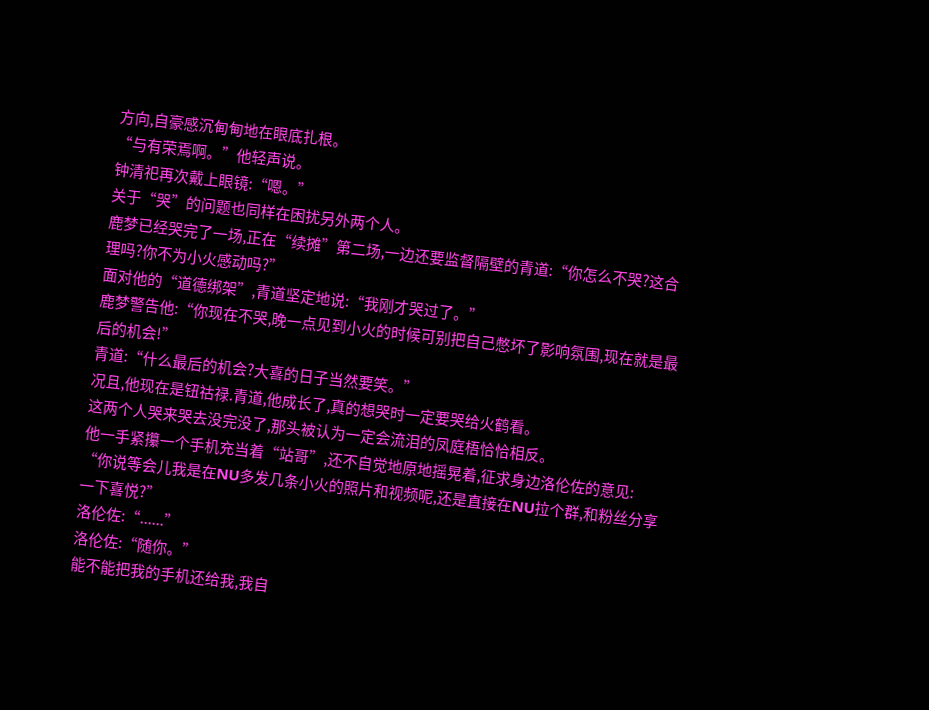方向,自豪感沉甸甸地在眼底扎根。
“与有荣焉啊。”他轻声说。
钟清祀再次戴上眼镜:“嗯。”
关于“哭”的问题也同样在困扰另外两个人。
鹿梦已经哭完了一场,正在“续摊”第二场,一边还要监督隔壁的青道:“你怎么不哭?这合理吗?你不为小火感动吗?”
面对他的“道德绑架”,青道坚定地说:“我刚才哭过了。”
鹿梦警告他:“你现在不哭,晚一点见到小火的时候可别把自己憋坏了影响氛围,现在就是最后的机会!”
青道:“什么最后的机会?大喜的日子当然要笑。”
况且,他现在是钮祜禄.青道,他成长了,真的想哭时一定要哭给火鹤看。
这两个人哭来哭去没完没了,那头被认为一定会流泪的凤庭梧恰恰相反。
他一手紧攥一个手机充当着“站哥”,还不自觉地原地摇晃着,征求身边洛伦佐的意见:
“你说等会儿我是在NU多发几条小火的照片和视频呢,还是直接在NU拉个群,和粉丝分享一下喜悦?”
洛伦佐:“......”
洛伦佐:“随你。”
能不能把我的手机还给我,我自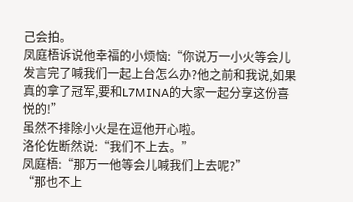己会拍。
凤庭梧诉说他幸福的小烦恼:“你说万一小火等会儿发言完了喊我们一起上台怎么办?他之前和我说,如果真的拿了冠军,要和L7MINA的大家一起分享这份喜悦的!”
虽然不排除小火是在逗他开心啦。
洛伦佐断然说:“我们不上去。”
凤庭梧:“那万一他等会儿喊我们上去呢?”
“那也不上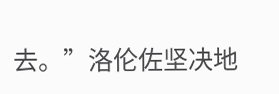去。”洛伦佐坚决地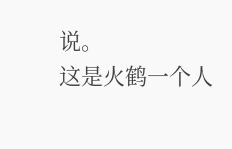说。
这是火鹤一个人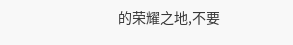的荣耀之地,不要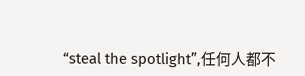“steal the spotlight”,任何人都不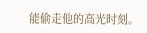能偷走他的高光时刻。